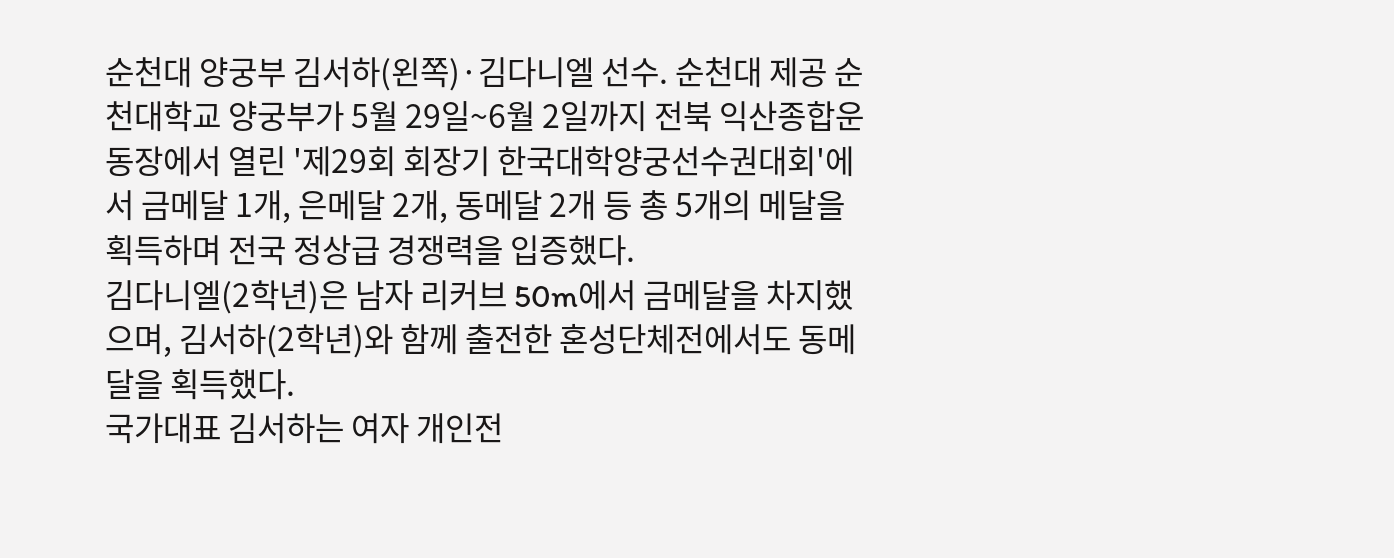순천대 양궁부 김서하(왼쪽)·김다니엘 선수. 순천대 제공 순천대학교 양궁부가 5월 29일~6월 2일까지 전북 익산종합운동장에서 열린 '제29회 회장기 한국대학양궁선수권대회'에서 금메달 1개, 은메달 2개, 동메달 2개 등 총 5개의 메달을 획득하며 전국 정상급 경쟁력을 입증했다.
김다니엘(2학년)은 남자 리커브 50m에서 금메달을 차지했으며, 김서하(2학년)와 함께 출전한 혼성단체전에서도 동메달을 획득했다.
국가대표 김서하는 여자 개인전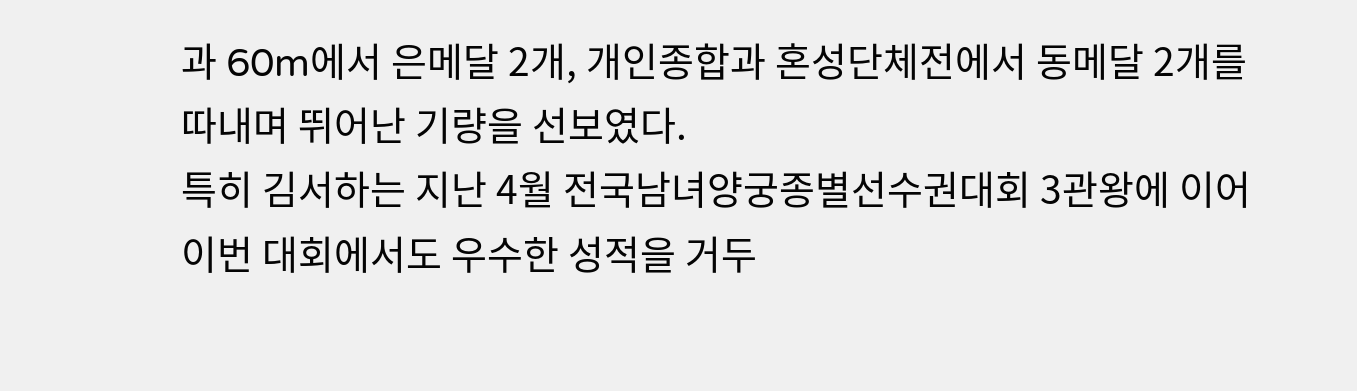과 60m에서 은메달 2개, 개인종합과 혼성단체전에서 동메달 2개를 따내며 뛰어난 기량을 선보였다.
특히 김서하는 지난 4월 전국남녀양궁종별선수권대회 3관왕에 이어 이번 대회에서도 우수한 성적을 거두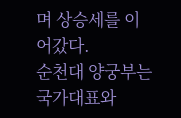며 상승세를 이어갔다.
순천대 양궁부는 국가대표와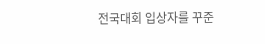전국대회 입상자를 꾸준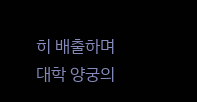히 배출하며 대학 양궁의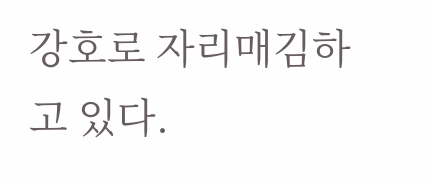강호로 자리매김하고 있다.